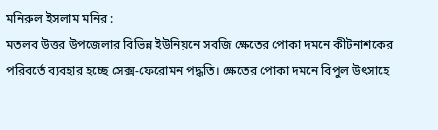মনিরুল ইসলাম মনির :
মতলব উত্তর উপজেলার বিভিন্ন ইউনিয়নে সবজি ক্ষেতের পোকা দমনে কীটনাশকের পরিবর্তে ব্যবহার হচ্ছে সেক্স-ফেরোমন পদ্ধতি। ক্ষেতের পোকা দমনে বিপুল উৎসাহে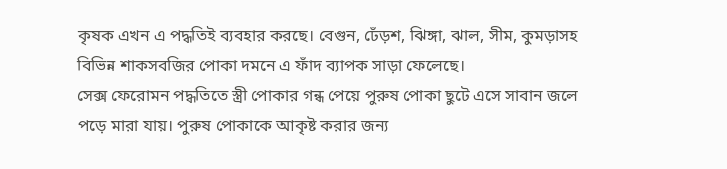কৃষক এখন এ পদ্ধতিই ব্যবহার করছে। বেগুন, ঢেঁড়শ, ঝিঙ্গা, ঝাল, সীম, কুমড়াসহ বিভিন্ন শাকসবজির পোকা দমনে এ ফাঁদ ব্যাপক সাড়া ফেলেছে।
সেক্স ফেরোমন পদ্ধতিতে স্ত্রী পোকার গন্ধ পেয়ে পুরুষ পোকা ছুটে এসে সাবান জলে পড়ে মারা যায়। পুরুষ পোকাকে আকৃষ্ট করার জন্য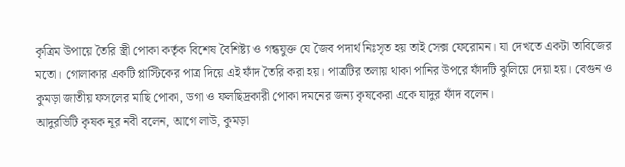কৃত্রিম উপায়ে তৈরি স্ত্রী পোকা কর্তৃক বিশেষ বৈশিষ্ট্য ও গন্ধযুক্ত যে জৈব পদার্থ নিঃসৃত হয় তাই সেক্স ফেরোমন। যা দেখতে একটা তাবিজের মতো। গোলাকার একটি প্লাস্টিকের পাত্র দিয়ে এই ফাঁদ তৈরি করা হয়। পাত্রটির তলায় থাকা পানির উপরে ফাঁদটি ঝুলিয়ে দেয়া হয়। বেগুন ও কুমড়া জাতীয় ফসলের মাছি পোকা, ডগা ও ফলছিদ্রকারী পোকা দমনের জন্য কৃষকেরা একে যাদুর ফাঁদ বলেন।
আদুরভিটি কৃষক নূর নবী বলেন, আগে লাউ, কুমড়া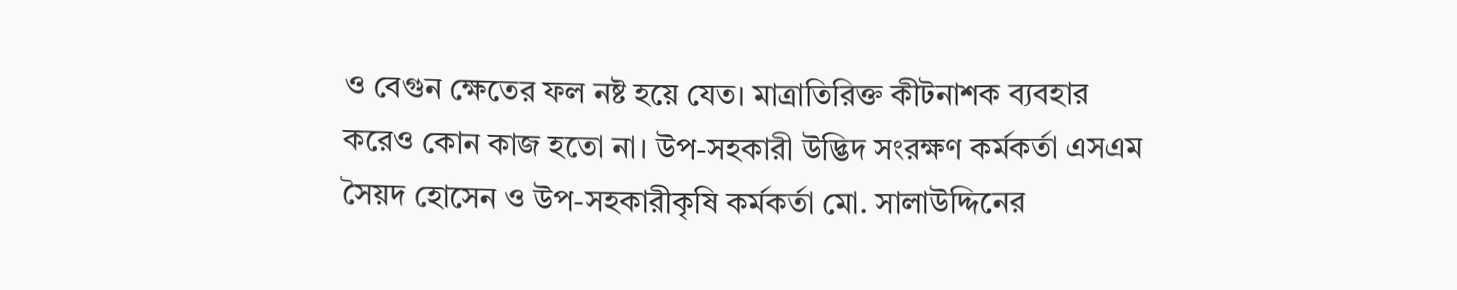ও বেগুন ক্ষেতের ফল নষ্ট হয়ে যেত। মাত্রাতিরিক্ত কীটনাশক ব্যবহার করেও কোন কাজ হতো না। উপ-সহকারী উদ্ভিদ সংরক্ষণ কর্মকর্তা এসএম সৈয়দ হোসেন ও উপ-সহকারীকৃষি কর্মকর্তা মো. সালাউদ্দিনের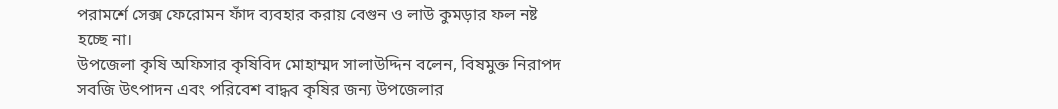পরামর্শে সেক্স ফেরোমন ফাঁদ ব্যবহার করায় বেগুন ও লাউ কুমড়ার ফল নষ্ট হচ্ছে না।
উপজেলা কৃষি অফিসার কৃষিবিদ মোহাম্মদ সালাউদ্দিন বলেন, বিষমুক্ত নিরাপদ সবজি উৎপাদন এবং পরিবেশ বাদ্ধব কৃষির জন্য উপজেলার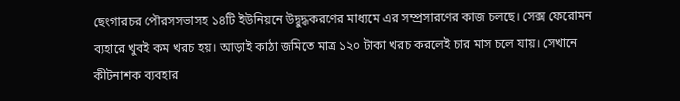ছেংগারচর পৌরসসভাসহ ১৪টি ইউনিয়নে উদ্বুদ্ধকরণের মাধ্যমে এর সম্প্রসারণের কাজ চলছে। সেক্স ফেরোমন ব্যহারে খুবই কম খরচ হয়। আড়াই কাঠা জমিতে মাত্র ১২০ টাকা খরচ করলেই চার মাস চলে যায়। সেখানে কীটনাশক ব্যবহার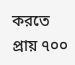করতে প্রায় ৭০০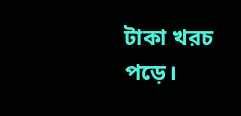টাকা খরচ পড়ে।